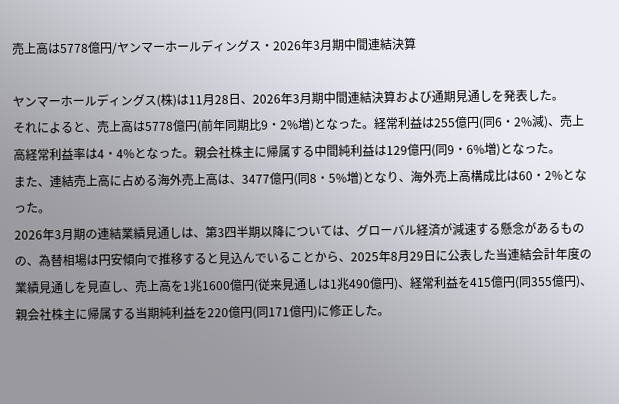売上高は5778億円/ヤンマーホールディングス・2026年3月期中間連結決算

ヤンマーホールディングス(株)は11月28日、2026年3月期中間連結決算および通期見通しを発表した。
それによると、売上高は5778億円(前年同期比9・2%増)となった。経常利益は255億円(同6・2%減)、売上高経常利益率は4・4%となった。親会社株主に帰属する中間純利益は129億円(同9・6%増)となった。
また、連結売上高に占める海外売上高は、3477億円(同8・5%増)となり、海外売上高構成比は60・2%となった。
2026年3月期の連結業績見通しは、第3四半期以降については、グローバル経済が減速する懸念があるものの、為替相場は円安傾向で推移すると見込んでいることから、2025年8月29日に公表した当連結会計年度の業績見通しを見直し、売上高を1兆1600億円(従来見通しは1兆490億円)、経常利益を415億円(同355億円)、親会社株主に帰属する当期純利益を220億円(同171億円)に修正した。